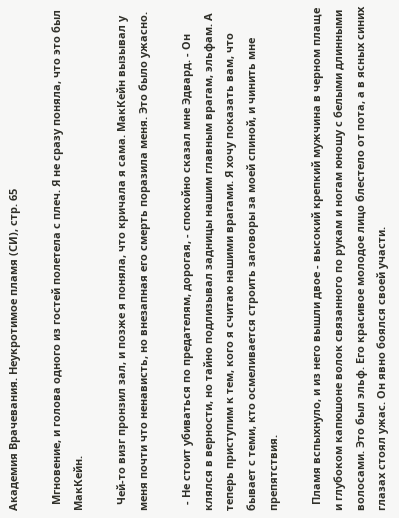Академия Врачевания. Неукротимое пламя (СИ), стр. 65

  Мгновение, и голова одного из гостей полетела с плеч. Я не сразу поняла, что это был МакКейн.

  Чей-то визг пронзил зал, и позже я поняла, что кричала я сама. МакКейн вызывал у меня почти что ненависть, но внезапная его смерть поразила меня. Это было ужасно.

  - Не стоит убиваться по предателям, дорогая, - спокойно сказал мне Эдвард. - Он клялся в верности, но тайно подлизывал задницы нашим главным врагам, эльфам. А теперь приступим к тем, кого я считаю нашими врагами. Я хочу показать вам, что бывает с теми, кто осмеливается строить заговоры за моей спиной, и чинить мне препятствия.

  Пламя вспыхнуло, и из него вышли двое - высокий крепкий мужчина в черном плаще и глубоком капюшоне волок связанного по рукам и ногам юношу с белыми длинными волосами. Это был эльф. Его красивое молодое лицо блестело от пота, а в ясных синих глазах стоял ужас. Он явно боялся своей участи.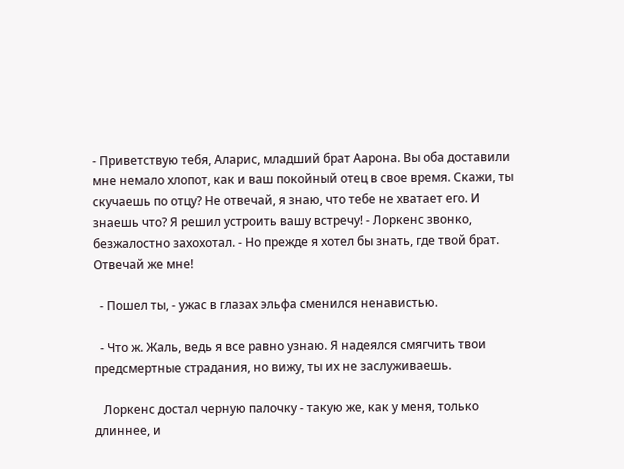- Приветствую тебя, Аларис, младший брат Аарона. Вы оба доставили мне немало хлопот, как и ваш покойный отец в свое время. Скажи, ты скучаешь по отцу? Не отвечай, я знаю, что тебе не хватает его. И знаешь что? Я решил устроить вашу встречу! - Лоркенс звонко, безжалостно захохотал. - Но прежде я хотел бы знать, где твой брат. Отвечай же мне!

  - Пошел ты, - ужас в глазах эльфа сменился ненавистью.

  - Что ж. Жаль, ведь я все равно узнаю. Я надеялся смягчить твои предсмертные страдания, но вижу, ты их не заслуживаешь.

   Лоркенс достал черную палочку - такую же, как у меня, только длиннее, и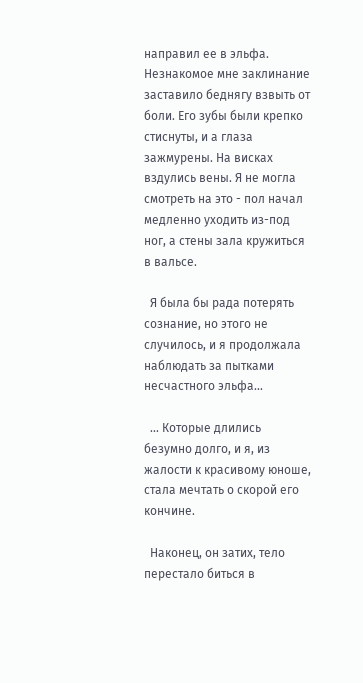направил ее в эльфа. Незнакомое мне заклинание заставило беднягу взвыть от боли. Его зубы были крепко стиснуты, и а глаза зажмурены. На висках вздулись вены. Я не могла смотреть на это - пол начал медленно уходить из-под ног, а стены зала кружиться в вальсе.

  Я была бы рада потерять сознание, но этого не случилось, и я продолжала наблюдать за пытками несчастного эльфа...

  ... Которые длились безумно долго, и я, из жалости к красивому юноше, стала мечтать о скорой его кончине.

  Наконец, он затих, тело перестало биться в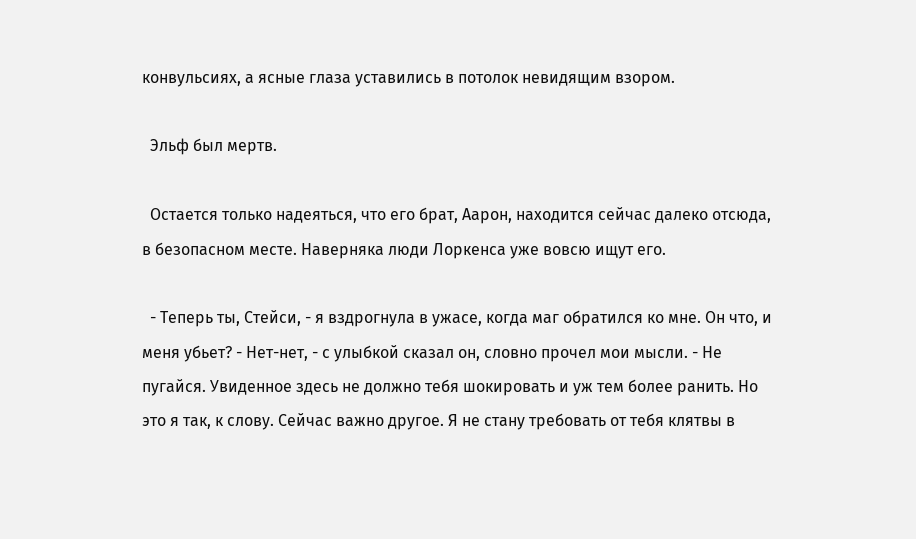конвульсиях, а ясные глаза уставились в потолок невидящим взором.

  Эльф был мертв.

  Остается только надеяться, что его брат, Аарон, находится сейчас далеко отсюда, в безопасном месте. Наверняка люди Лоркенса уже вовсю ищут его.

  - Теперь ты, Стейси, - я вздрогнула в ужасе, когда маг обратился ко мне. Он что, и меня убьет? - Нет-нет, - с улыбкой сказал он, словно прочел мои мысли. - Не пугайся. Увиденное здесь не должно тебя шокировать и уж тем более ранить. Но это я так, к слову. Сейчас важно другое. Я не стану требовать от тебя клятвы в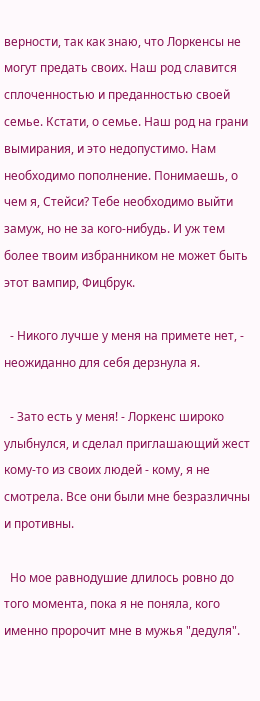верности, так как знаю, что Лоркенсы не могут предать своих. Наш род славится сплоченностью и преданностью своей семье. Кстати, о семье. Наш род на грани вымирания, и это недопустимо. Нам необходимо пополнение. Понимаешь, о чем я, Стейси? Тебе необходимо выйти замуж, но не за кого-нибудь. И уж тем более твоим избранником не может быть этот вампир, Фицбрук.

  - Никого лучше у меня на примете нет, - неожиданно для себя дерзнула я.

  - Зато есть у меня! - Лоркенс широко улыбнулся, и сделал приглашающий жест кому-то из своих людей - кому, я не смотрела. Все они были мне безразличны и противны.

  Но мое равнодушие длилось ровно до того момента, пока я не поняла, кого именно пророчит мне в мужья "дедуля".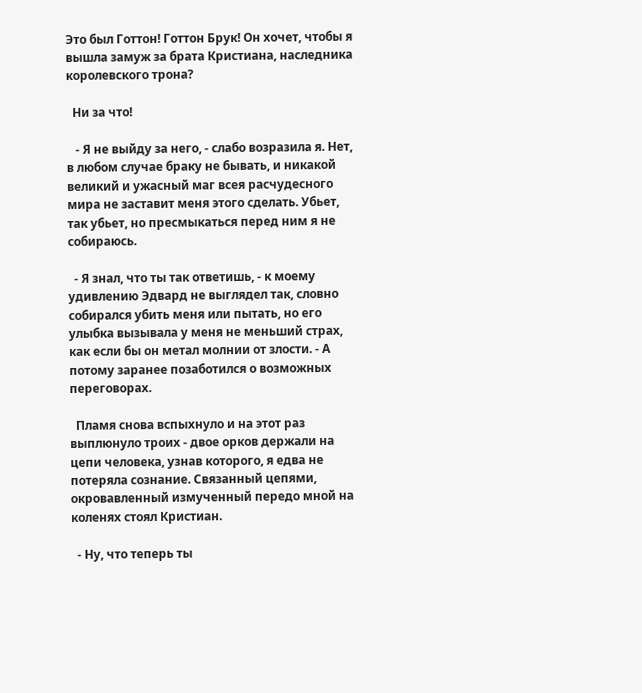Это был Готтон! Готтон Брук! Он хочет, чтобы я вышла замуж за брата Кристиана, наследника королевского трона?

  Ни за что!

   - Я не выйду за него, - слабо возразила я. Нет, в любом случае браку не бывать, и никакой великий и ужасный маг всея расчудесного мира не заставит меня этого сделать. Убьет, так убьет, но пресмыкаться перед ним я не собираюсь.

  - Я знал, что ты так ответишь, - к моему удивлению Эдвард не выглядел так, словно собирался убить меня или пытать, но его улыбка вызывала у меня не меньший страх, как если бы он метал молнии от злости. - А потому заранее позаботился о возможных переговорах.

  Пламя снова вспыхнуло и на этот раз выплюнуло троих - двое орков держали на цепи человека, узнав которого, я едва не потеряла сознание. Связанный цепями, окровавленный измученный передо мной на коленях стоял Кристиан.

  - Ну, что теперь ты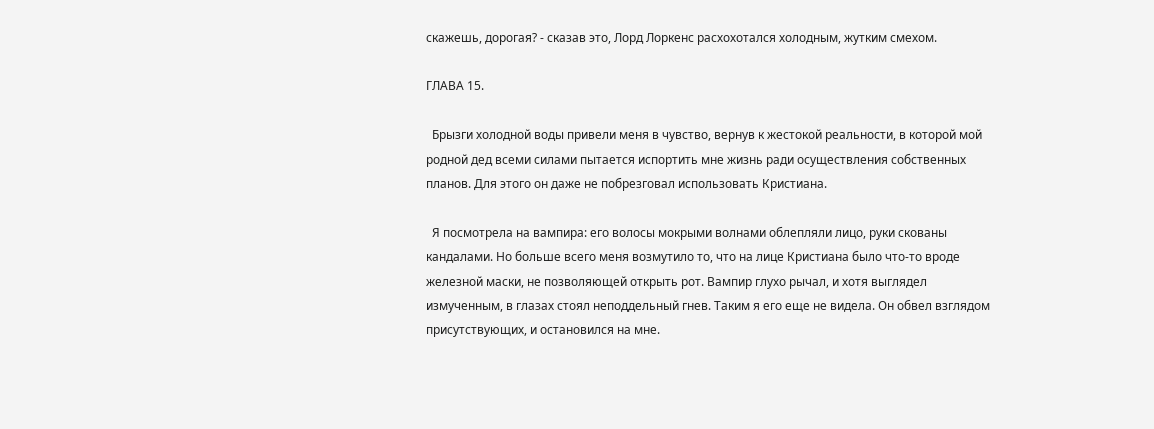скажешь, дорогая? - сказав это, Лорд Лоркенс расхохотался холодным, жутким смехом.

ГЛАВА 15.

  Брызги холодной воды привели меня в чувство, вернув к жестокой реальности, в которой мой родной дед всеми силами пытается испортить мне жизнь ради осуществления собственных планов. Для этого он даже не побрезговал использовать Кристиана.

  Я посмотрела на вампира: его волосы мокрыми волнами облепляли лицо, руки скованы кандалами. Но больше всего меня возмутило то, что на лице Кристиана было что-то вроде железной маски, не позволяющей открыть рот. Вампир глухо рычал, и хотя выглядел измученным, в глазах стоял неподдельный гнев. Таким я его еще не видела. Он обвел взглядом присутствующих, и остановился на мне.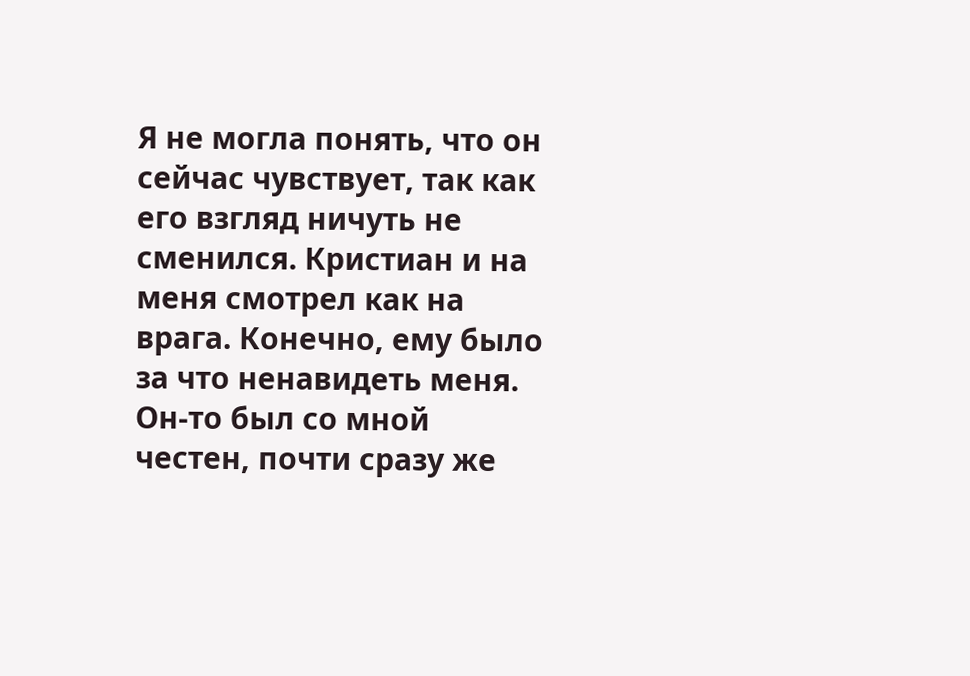Я не могла понять, что он сейчас чувствует, так как его взгляд ничуть не сменился. Кристиан и на меня смотрел как на врага. Конечно, ему было за что ненавидеть меня. Он-то был со мной честен, почти сразу же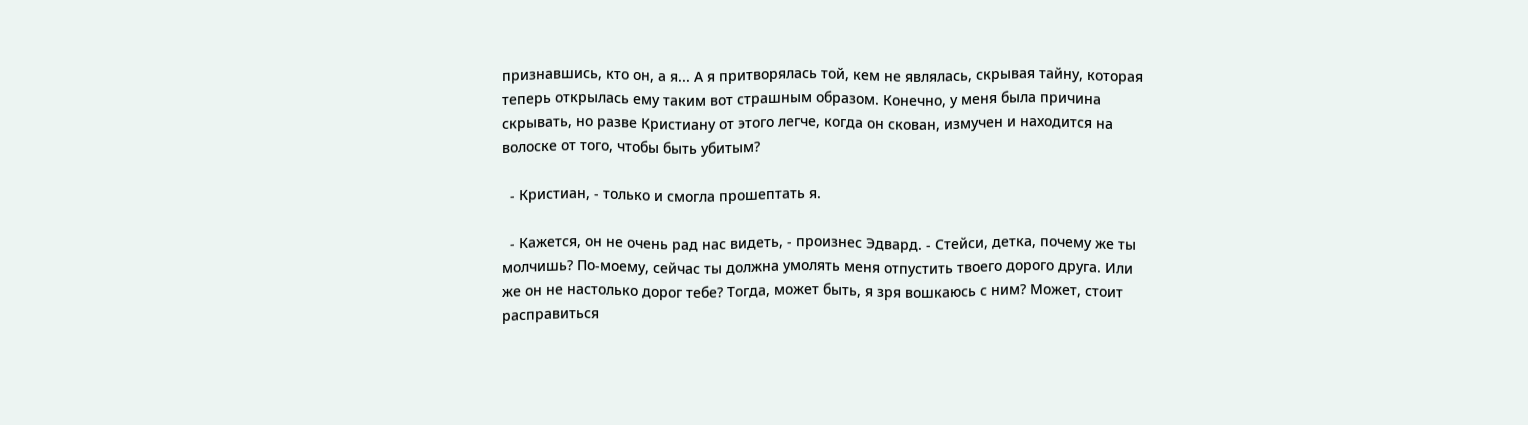признавшись, кто он, а я... А я притворялась той, кем не являлась, скрывая тайну, которая теперь открылась ему таким вот страшным образом. Конечно, у меня была причина скрывать, но разве Кристиану от этого легче, когда он скован, измучен и находится на волоске от того, чтобы быть убитым?

  - Кристиан, - только и смогла прошептать я.

  - Кажется, он не очень рад нас видеть, - произнес Эдвард. - Стейси, детка, почему же ты молчишь? По-моему, сейчас ты должна умолять меня отпустить твоего дорого друга. Или же он не настолько дорог тебе? Тогда, может быть, я зря вошкаюсь с ним? Может, стоит расправиться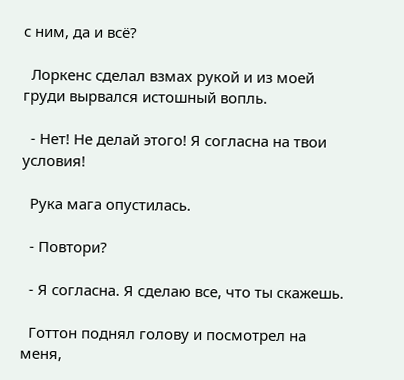с ним, да и всё?

  Лоркенс сделал взмах рукой и из моей груди вырвался истошный вопль.

  - Нет! Не делай этого! Я согласна на твои условия!

  Рука мага опустилась.

  - Повтори?

  - Я согласна. Я сделаю все, что ты скажешь.

  Готтон поднял голову и посмотрел на меня,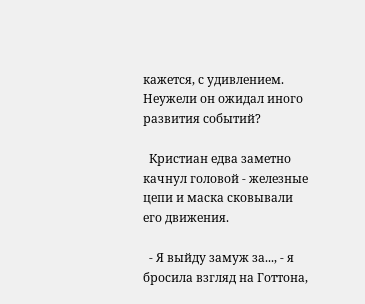кажется, с удивлением. Неужели он ожидал иного развития событий?

  Кристиан едва заметно качнул головой - железные цепи и маска сковывали его движения.

  - Я выйду замуж за..., - я бросила взгляд на Готтона,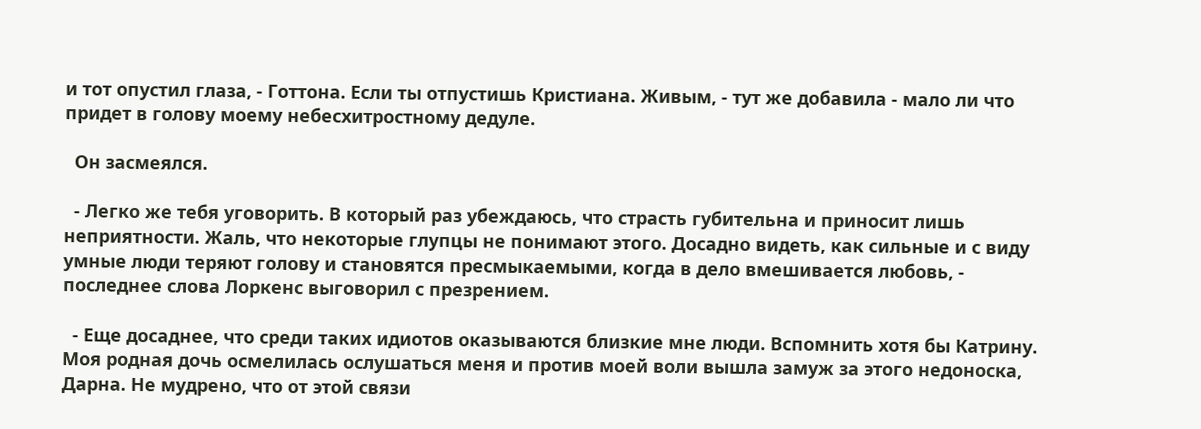и тот опустил глаза, - Готтона. Если ты отпустишь Кристиана. Живым, - тут же добавила - мало ли что придет в голову моему небесхитростному дедуле.

  Он засмеялся.

  - Легко же тебя уговорить. В который раз убеждаюсь, что страсть губительна и приносит лишь неприятности. Жаль, что некоторые глупцы не понимают этого. Досадно видеть, как сильные и с виду умные люди теряют голову и становятся пресмыкаемыми, когда в дело вмешивается любовь, - последнее слова Лоркенс выговорил с презрением.

  - Еще досаднее, что среди таких идиотов оказываются близкие мне люди. Вспомнить хотя бы Катрину. Моя родная дочь осмелилась ослушаться меня и против моей воли вышла замуж за этого недоноска, Дарна. Не мудрено, что от этой связи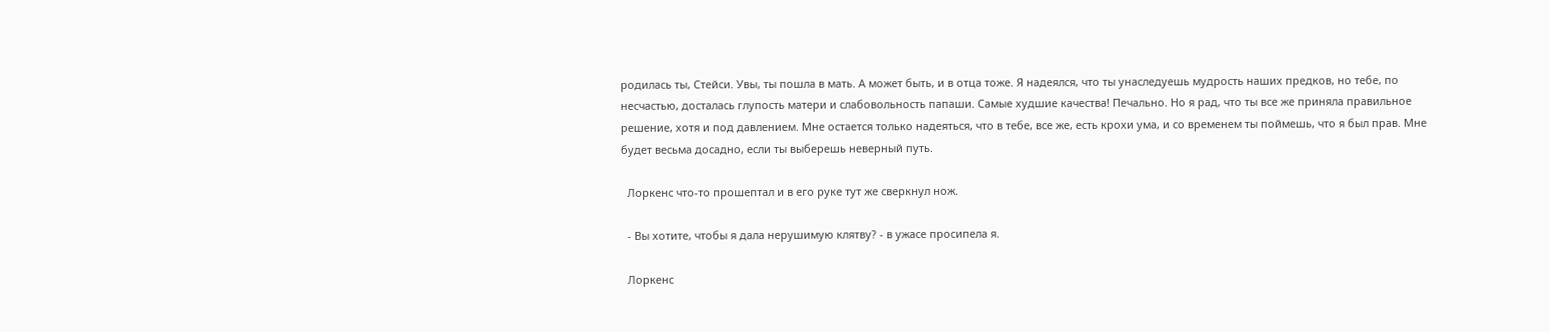родилась ты, Стейси. Увы, ты пошла в мать. А может быть, и в отца тоже. Я надеялся, что ты унаследуешь мудрость наших предков, но тебе, по несчастью, досталась глупость матери и слабовольность папаши. Самые худшие качества! Печально. Но я рад, что ты все же приняла правильное решение, хотя и под давлением. Мне остается только надеяться, что в тебе, все же, есть крохи ума, и со временем ты поймешь, что я был прав. Мне будет весьма досадно, если ты выберешь неверный путь.

  Лоркенс что-то прошептал и в его руке тут же сверкнул нож.

  - Вы хотите, чтобы я дала нерушимую клятву? - в ужасе просипела я.

  Лоркенс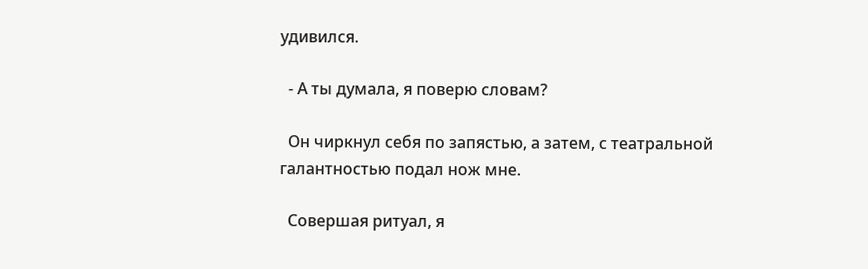удивился.

  - А ты думала, я поверю словам?

  Он чиркнул себя по запястью, а затем, с театральной галантностью подал нож мне.

  Совершая ритуал, я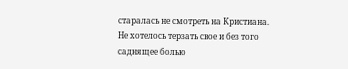старалась не смотреть на Кристиана. Не хотелось терзать свое и без того саднящее болью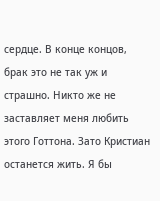сердце. В конце концов, брак это не так уж и страшно. Никто же не заставляет меня любить этого Готтона. Зато Кристиан останется жить. Я бы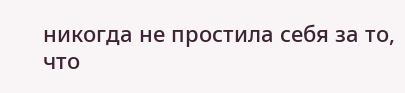никогда не простила себя за то, что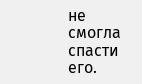не смогла спасти его.